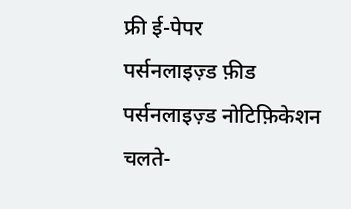फ्री ई-पेपर
पर्सनलाइज़्ड फ़ीड
पर्सनलाइज़्ड नोटिफ़िकेशन
चलते-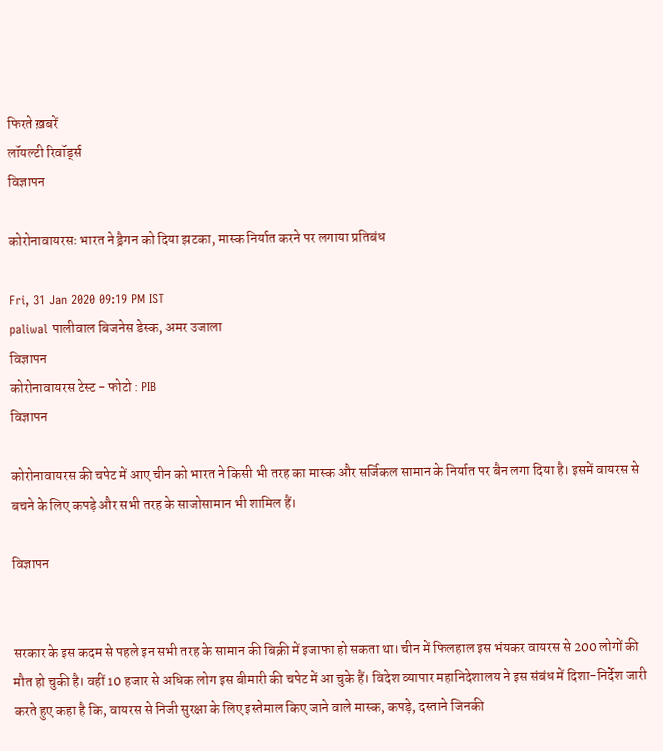फिरते ख़बरें
लॉयल्टी रिवॉर्ड्स
विज्ञापन

कोरोनावायरसः भारत ने ड्रैगन को दिया झटका, मास्क निर्यात करने पर लगाया प्रतिबंध

Fri, 31 Jan 2020 09:19 PM IST
paliwal पालीवाल बिजनेस डेस्क, अमर उजाला
विज्ञापन
कोरोनावायरस टेस्ट - फोटो : PIB
विज्ञापन

कोरोनावायरस की चपेट में आए चीन को भारत ने किसी भी तरह का मास्क और सर्जिकल सामान के निर्यात पर बैन लगा दिया है। इसमें वायरस से बचने के लिए कपड़े और सभी तरह के साजोसामान भी शामिल हैं।

विज्ञापन


सरकार के इस कदम से पहले इन सभी तरह के सामान की बिक्री में इजाफा हो सकता था। चीन में फिलहाल इस भंयकर वायरस से 200 लोगों की मौत हो चुकी है। वहीं 10 हजार से अधिक लोग इस बीमारी की चपेट में आ चुके हैं। विदेश व्यापार महानिदेशालय ने इस संबंध में दिशा-निर्देश जारी करते हुए कहा है कि, वायरस से निजी सुरक्षा के लिए इस्तेमाल किए जाने वाले मास्क, कपड़े, दस्ताने जिनकी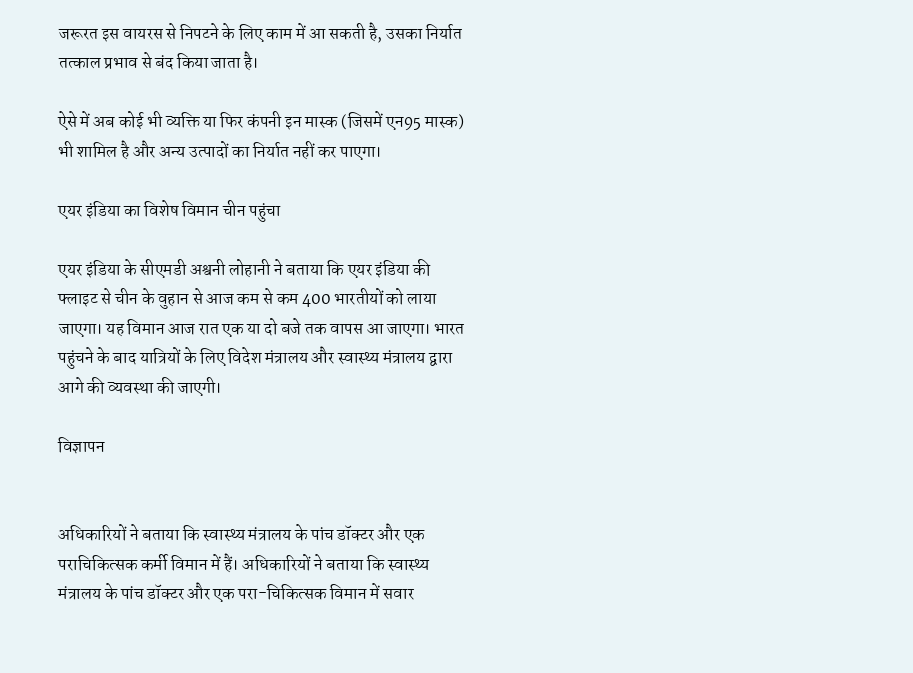जरूरत इस वायरस से निपटने के लिए काम में आ सकती है, उसका निर्यात तत्काल प्रभाव से बंद किया जाता है।

ऐसे में अब कोई भी व्यक्ति या फिर कंपनी इन मास्क (जिसमें एन95 मास्क) भी शामिल है और अन्य उत्पादों का निर्यात नहीं कर पाएगा।

एयर इंडिया का विशेष विमान चीन पहुंचा

एयर इंडिया के सीएमडी अश्वनी लोहानी ने बताया कि एयर इंडिया की फ्लाइट से चीन के वुहान से आज कम से कम 400 भारतीयों को लाया जाएगा। यह विमान आज रात एक या दो बजे तक वापस आ जाएगा। भारत पहुंचने के बाद यात्रियों के लिए विदेश मंत्रालय और स्वास्थ्य मंत्रालय द्वारा आगे की व्यवस्था की जाएगी।

विज्ञापन


अधिकारियों ने बताया कि स्वास्थ्य मंत्रालय के पांच डॉक्टर और एक पराचिकित्सक कर्मी विमान में हैं। अधिकारियों ने बताया कि स्वास्थ्य मंत्रालय के पांच डॉक्टर और एक परा-चिकित्सक विमान में सवार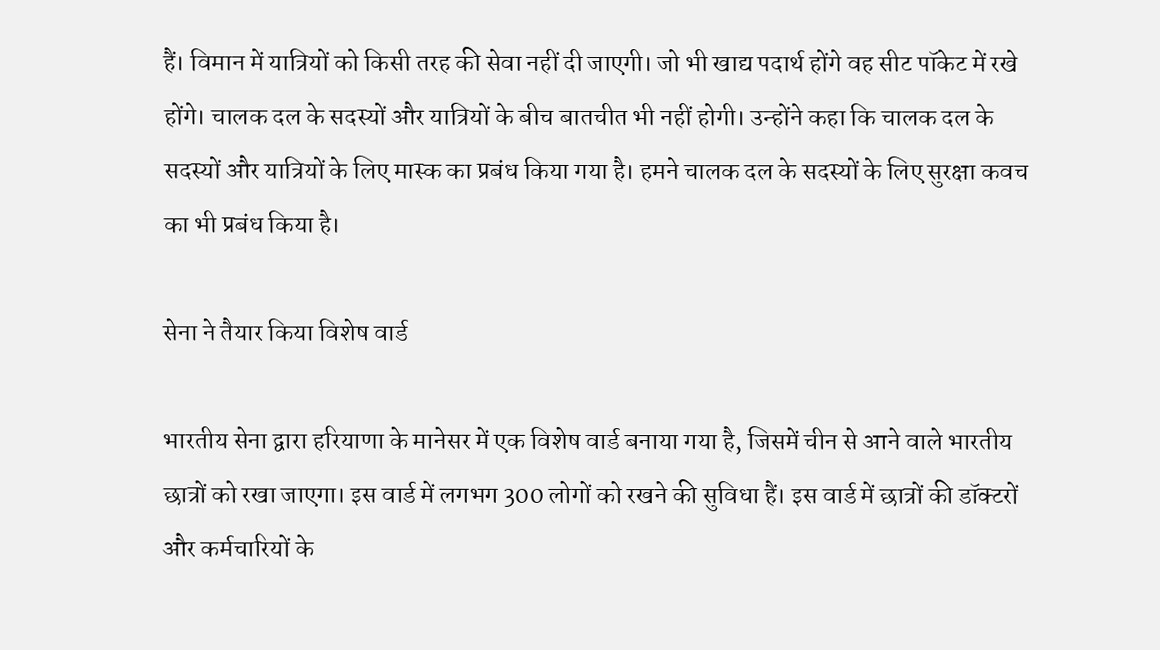हैं। विमान में यात्रियों को किसी तरह की सेवा नहीं दी जाएगी। जो भी खाद्य पदार्थ होंगे वह सीट पॉकेट में रखे होंगे। चालक दल के सदस्यों और यात्रियों के बीच बातचीत भी नहीं होगी। उन्होंने कहा कि चालक दल के सदस्यों और यात्रियों के लिए मास्क का प्रबंध किया गया है। हमने चालक दल के सदस्यों के लिए सुरक्षा कवच का भी प्रबंध किया है।

सेना ने तैयार किया विशेष वार्ड

भारतीय सेना द्वारा हरियाणा के मानेसर में एक विशेष वार्ड बनाया गया है, जिसमें चीन से आने वाले भारतीय छात्रों को रखा जाएगा। इस वार्ड में लगभग 300 लोगों को रखने की सुविधा हैं। इस वार्ड में छात्रों की डॉक्टरों और कर्मचारियों के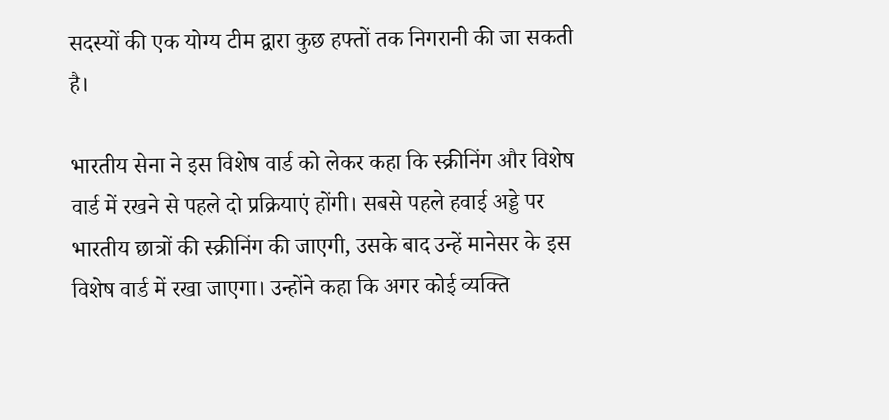सदस्यों की एक योग्य टीम द्वारा कुछ हफ्तों तक निगरानी की जा सकती है।

भारतीय सेना ने इस विशेष वार्ड को लेकर कहा कि स्क्रीनिंग और विशेष वार्ड में रखने से पहले दो प्रक्रियाएं होंगी। सबसे पहले हवाई अड्डे पर भारतीय छात्रों की स्क्रीनिंग की जाएगी, उसके बाद उन्हें मानेसर के इस विशेष वार्ड में रखा जाएगा। उन्होंने कहा कि अगर कोई व्यक्ति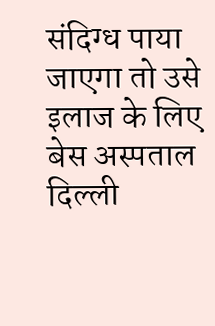संदिग्ध पाया जाएगा तो उसे इलाज के लिए बेस अस्पताल दिल्ली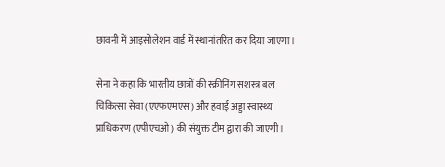छावनी में आइसोलेशन वार्ड में स्थानांतरित कर दिया जाएगा।

सेना ने कहा कि भारतीय छात्रों की स्क्रीनिंग सशस्त्र बल चिकित्सा सेवा (एएफएमएस) और हवाई अड्डा स्वास्थ्य प्राधिकरण (एपीएचओ) की संयुक्त टीम द्वारा की जाएगी।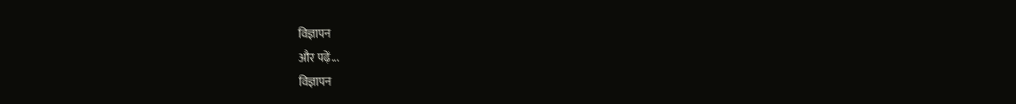विज्ञापन
और पढ़ें...
विज्ञापन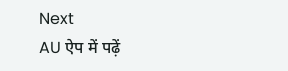Next
AU ऐप में पढ़ें